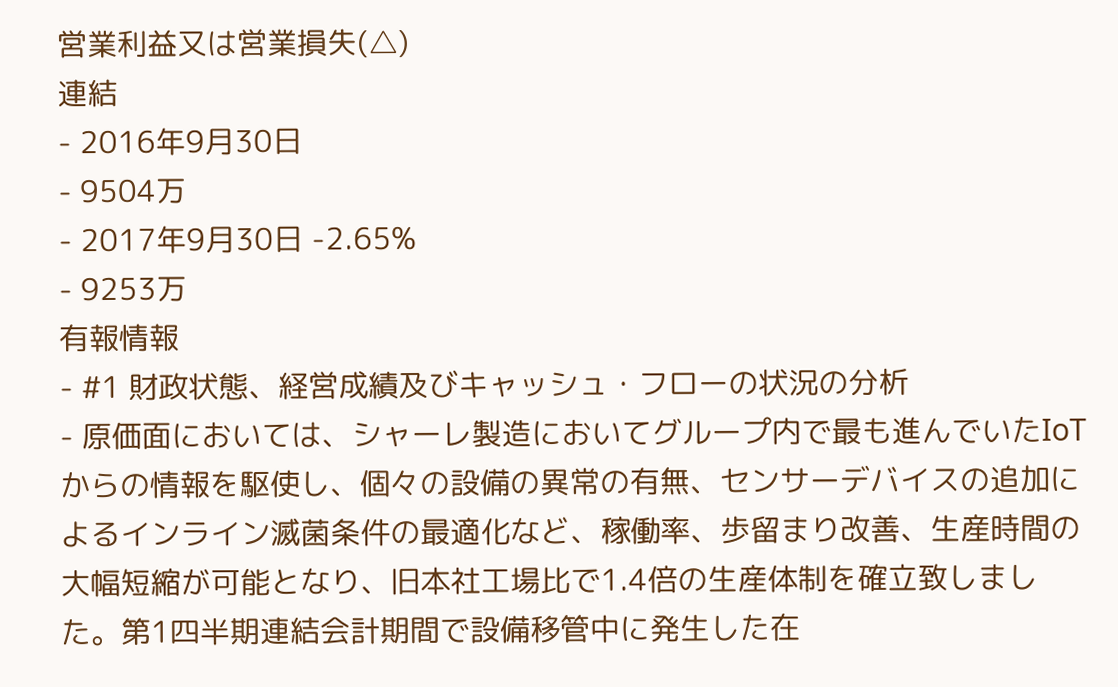営業利益又は営業損失(△)
連結
- 2016年9月30日
- 9504万
- 2017年9月30日 -2.65%
- 9253万
有報情報
- #1 財政状態、経営成績及びキャッシュ・フローの状況の分析
- 原価面においては、シャーレ製造においてグループ内で最も進んでいたIoTからの情報を駆使し、個々の設備の異常の有無、センサーデバイスの追加によるインライン滅菌条件の最適化など、稼働率、歩留まり改善、生産時間の大幅短縮が可能となり、旧本社工場比で1.4倍の生産体制を確立致しました。第1四半期連結会計期間で設備移管中に発生した在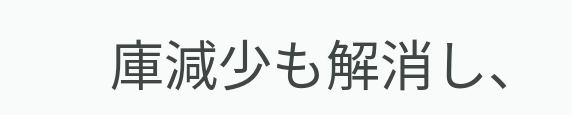庫減少も解消し、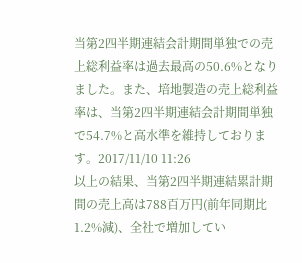当第2四半期連結会計期間単独での売上総利益率は過去最高の50.6%となりました。また、培地製造の売上総利益率は、当第2四半期連結会計期間単独で54.7%と高水準を維持しております。2017/11/10 11:26
以上の結果、当第2四半期連結累計期間の売上高は788百万円(前年同期比1.2%減)、全社で増加してい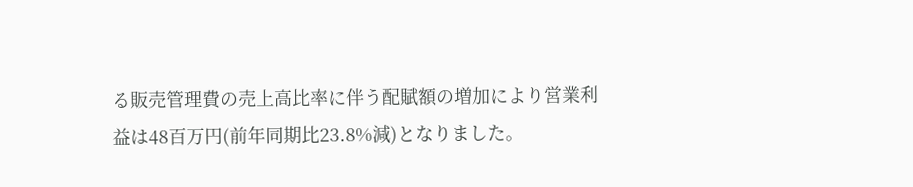る販売管理費の売上高比率に伴う配賦額の増加により営業利益は48百万円(前年同期比23.8%減)となりました。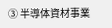③ 半導体資材事業